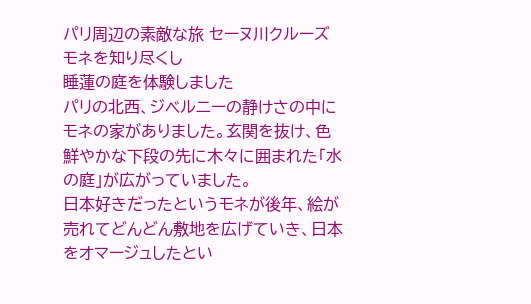パリ周辺の素敵な旅 セーヌ川クルーズ
モネを知り尽くし
睡蓮の庭を体験しました
パリの北西、ジベルニーの静けさの中にモネの家がありました。玄関を抜け、色鮮やかな下段の先に木々に囲まれた「水の庭」が広がっていました。
日本好きだったというモネが後年、絵が売れてどんどん敷地を広げていき、日本をオマージュしたとい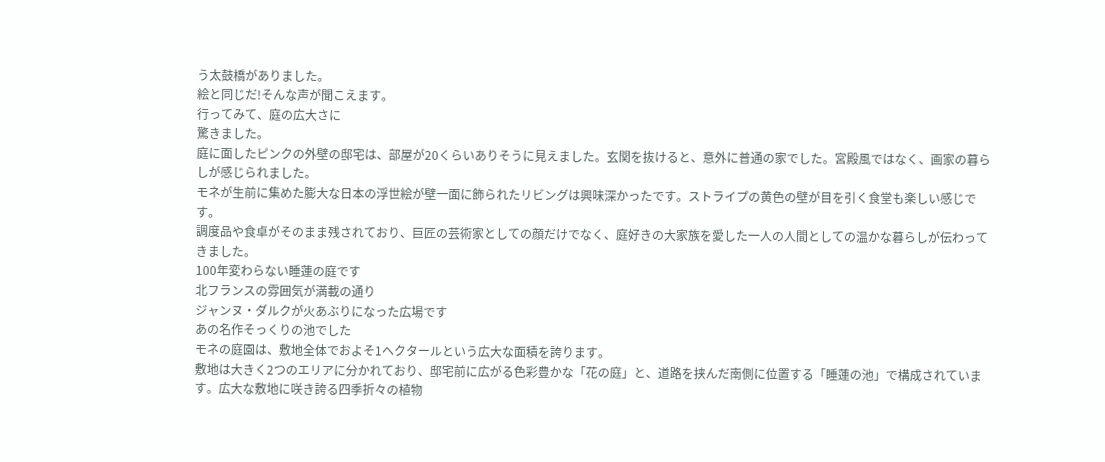う太鼓橋がありました。
絵と同じだ!そんな声が聞こえます。
行ってみて、庭の広大さに
驚きました。
庭に面したピンクの外壁の邸宅は、部屋が20くらいありそうに見えました。玄関を抜けると、意外に普通の家でした。宮殿風ではなく、画家の暮らしが感じられました。
モネが生前に集めた膨大な日本の浮世絵が壁一面に飾られたリビングは興味深かったです。ストライプの黄色の壁が目を引く食堂も楽しい感じです。
調度品や食卓がそのまま残されており、巨匠の芸術家としての顔だけでなく、庭好きの大家族を愛した一人の人間としての温かな暮らしが伝わってきました。
100年変わらない睡蓮の庭です
北フランスの雰囲気が満載の通り
ジャンヌ・ダルクが火あぶりになった広場です
あの名作そっくりの池でした
モネの庭園は、敷地全体でおよそ1ヘクタールという広大な面積を誇ります。
敷地は大きく2つのエリアに分かれており、邸宅前に広がる色彩豊かな「花の庭」と、道路を挟んだ南側に位置する「睡蓮の池」で構成されています。広大な敷地に咲き誇る四季折々の植物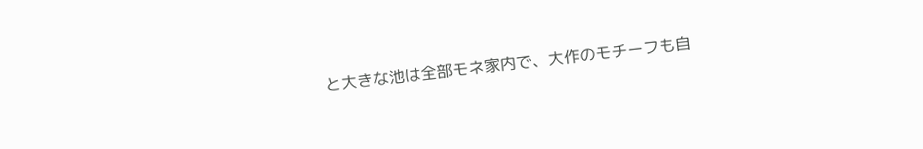と大きな池は全部モネ家内で、大作のモチーフも自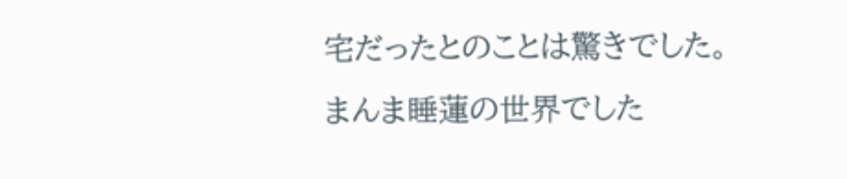宅だったとのことは驚きでした。
まんま睡蓮の世界でした